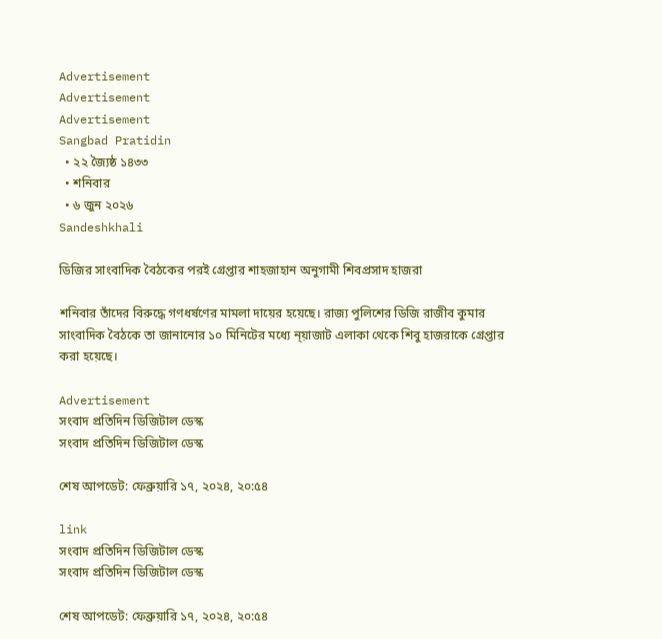Advertisement
Advertisement
Advertisement
Sangbad Pratidin
  • ২২ জ্যৈষ্ঠ ১৪৩৩
  • শনিবার
  • ৬ জুন ২০২৬
Sandeshkhali

ডিজির সাংবাদিক বৈঠকের পরই গ্রেপ্তার শাহজাহান অনুগামী শিবপ্রসাদ হাজরা

শনিবার তাঁদের বিরুদ্ধে গণধর্ষণের মামলা দায়ের হয়েছে। রাজ্য পুলিশের ডিজি রাজীব কুমার সাংবাদিক বৈঠকে তা জানানোর ১০ মিনিটের মধ্যে ন্য়াজাট এলাকা থেকে শিবু হাজরাকে গ্রেপ্তার করা হয়েছে।

Advertisement
সংবাদ প্রতিদিন ডিজিটাল ডেস্ক
সংবাদ প্রতিদিন ডিজিটাল ডেস্ক

শেষ আপডেট: ফেব্রুয়ারি ১৭, ২০২৪, ২০:৫৪

link
সংবাদ প্রতিদিন ডিজিটাল ডেস্ক
সংবাদ প্রতিদিন ডিজিটাল ডেস্ক

শেষ আপডেট: ফেব্রুয়ারি ১৭, ২০২৪, ২০:৫৪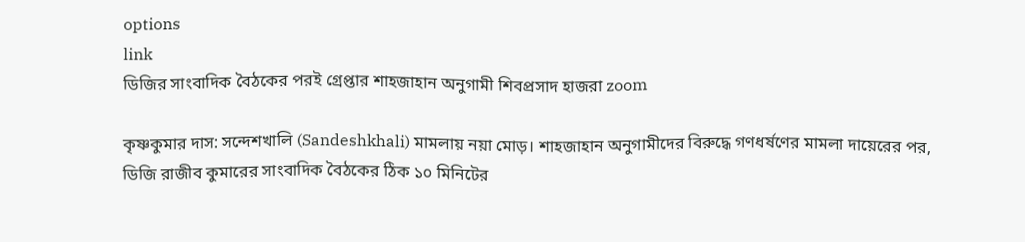options
link
ডিজির সাংবাদিক বৈঠকের পরই গ্রেপ্তার শাহজাহান অনুগামী শিবপ্রসাদ হাজরা zoom

কৃষ্ণকুমার দাস: সন্দেশখালি (Sandeshkhali) মামলায় নয়া মোড়। শাহজাহান অনুগামীদের বিরুদ্ধে গণধর্ষণের মামলা দায়েরের পর, ডিজি রাজীব কুমারের সাংবাদিক বৈঠকের ঠিক ১০ মিনিটের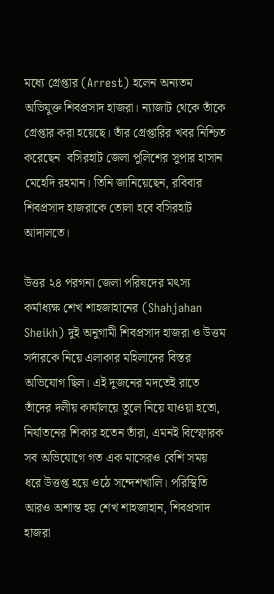মধ্যে গ্রেপ্তার (Arrest) হলেন অন্যতম অভিযুক্ত শিবপ্রসাদ হাজরা। ন্যাজাট থেকে তাঁকে গ্রেপ্তার করা হয়েছে। তাঁর গ্রেপ্তারির খবর নিশ্চিত করেছেন  বসিরহাট জেলা পুলিশের সুপার হাসান মেহেদি রহমান। তিনি জানিয়েছেন, রবিবার শিবপ্রসাদ হাজরাকে তোলা হবে বসিরহাট আদালতে।

উত্তর ২৪ পরগনা জেলা পরিষদের মৎস্য কর্মাধ্যক্ষ শেখ শাহজাহানের (Shahjahan Sheikh) দুই অনুগামী শিবপ্রসাদ হাজরা ও উত্তম সর্দারকে নিয়ে এলাকার মহিলাদের বিস্তর অভিযোগ ছিল। এই দুজনের মদতেই রাতে তাঁদের দলীয় কার্যালয়ে তুলে নিয়ে যাওয়া হতো, নির্যাতনের শিকার হতেন তাঁরা, এমনই বিস্ফোরক সব অভিযোগে গত এক মাসেরও বেশি সময় ধরে উত্তপ্ত হয়ে ওঠে সন্দেশখালি। পরিস্থিতি আরও অশান্ত হয় শেখ শাহজাহান, শিবপ্রসাদ হাজরা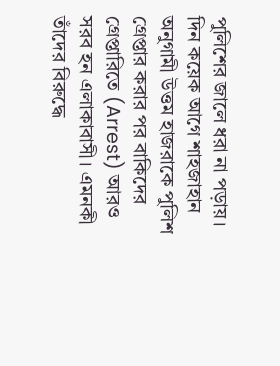পুলিশের জালে ধরা না পড়ায়। দিন কয়েক আগে শাহজাহান অনুগামী উত্তম হাজরাকে পুলিশ গ্রেপ্তার করার পর বাকিদের গ্রেপ্তারিতে (Arrest) আরও সরব হন এলাকাবাসী। এমনকী তাঁদের বিরুদ্ধে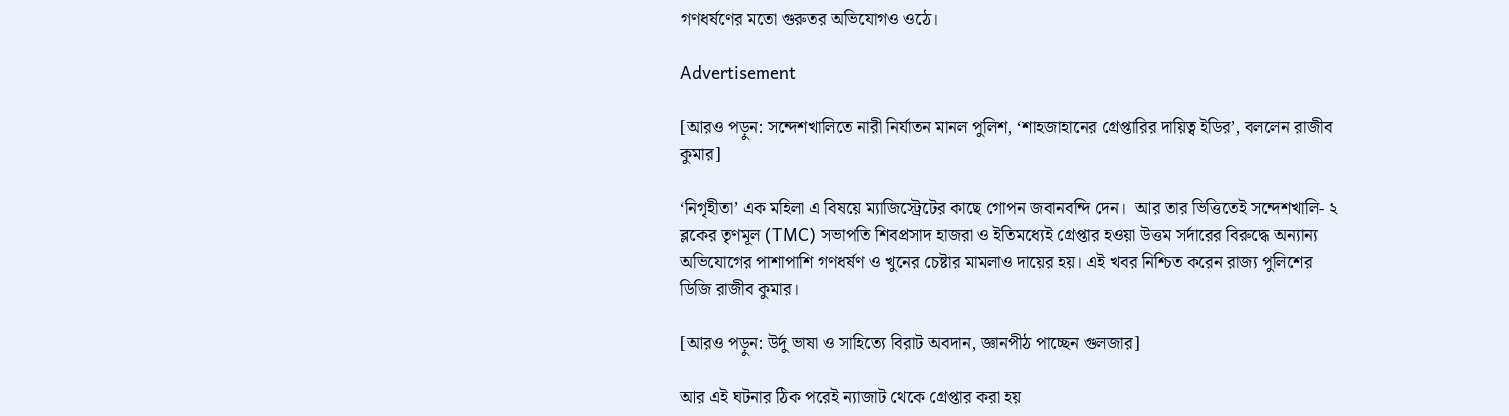গণধর্ষণের মতো গুরুতর অভিযোগও ওঠে।

Advertisement

[আরও পড়ুন: সন্দেশখালিতে নারী নির্যাতন মানল পুলিশ, ‘শাহজাহানের গ্রেপ্তারির দায়িত্ব ইডির’, বললেন রাজীব কুমার]

‘নিগৃহীতা’ এক মহিলা এ বিষয়ে ম্যাজিস্ট্রেটের কাছে গোপন জবানবন্দি দেন।  আর তার ভিত্তিতেই সন্দেশখালি- ২ ব্লকের তৃণমূল (TMC) সভাপতি শিবপ্রসাদ হাজরা ও ইতিমধ্যেই গ্রেপ্তার হওয়া উত্তম সর্দারের বিরুদ্ধে অন্যান্য অভিযোগের পাশাপাশি গণধর্ষণ ও খুনের চেষ্টার মামলাও দায়ের হয়। এই খবর নিশ্চিত করেন রাজ্য পুলিশের ডিজি রাজীব কুমার।

[আরও পড়ুন: উর্দু ভাষা ও সাহিত্যে বিরাট অবদান, জ্ঞানপীঠ পাচ্ছেন গুলজার]

আর এই ঘটনার ঠিক পরেই ন্যাজাট থেকে গ্রেপ্তার করা হয়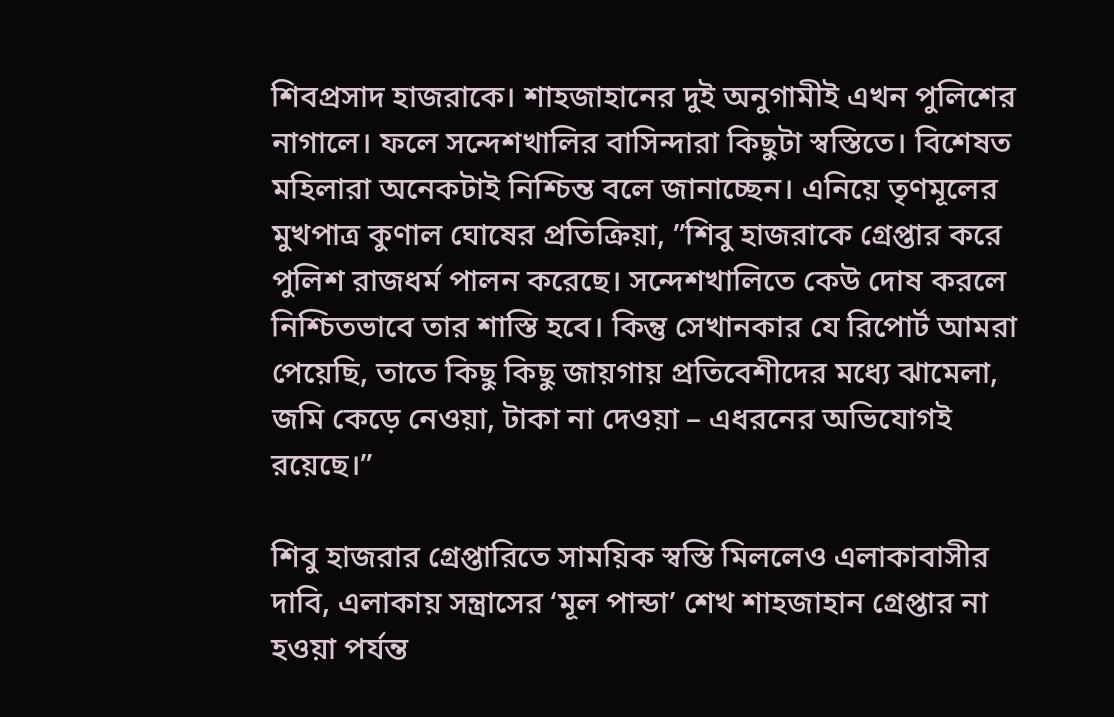শিবপ্রসাদ হাজরাকে। শাহজাহানের দুই অনুগামীই এখন পুলিশের নাগালে। ফলে সন্দেশখালির বাসিন্দারা কিছুটা স্বস্তিতে। বিশেষত মহিলারা অনেকটাই নিশ্চিন্ত বলে জানাচ্ছেন। এনিয়ে তৃণমূলের মুখপাত্র কুণাল ঘোষের প্রতিক্রিয়া, ”শিবু হাজরাকে গ্রেপ্তার করে পুলিশ রাজধর্ম পালন করেছে। সন্দেশখালিতে কেউ দোষ করলে নিশ্চিতভাবে তার শাস্তি হবে। কিন্তু সেখানকার যে রিপোর্ট আমরা পেয়েছি, তাতে কিছু কিছু জায়গায় প্রতিবেশীদের মধ্যে ঝামেলা, জমি কেড়ে নেওয়া, টাকা না দেওয়া – এধরনের অভিযোগই রয়েছে।”

শিবু হাজরার গ্রেপ্তারিতে সাময়িক স্বস্তি মিললেও এলাকাবাসীর দাবি, এলাকায় সন্ত্রাসের ‘মূল পান্ডা’ শেখ শাহজাহান গ্রেপ্তার না হওয়া পর্যন্ত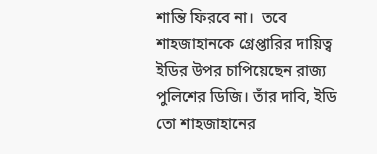শান্তি ফিরবে না।  তবে শাহজাহানকে গ্রেপ্তারির দায়িত্ব ইডির উপর চাপিয়েছেন রাজ্য পুলিশের ডিজি। তাঁর দাবি, ইডি তো শাহজাহানের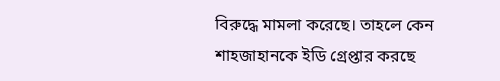বিরুদ্ধে মামলা করেছে। তাহলে কেন শাহজাহানকে ইডি গ্রেপ্তার করছে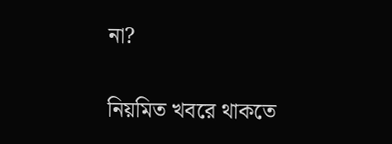না?

নিয়মিত খবরে থাকতে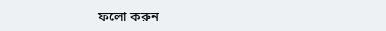ফলো করুন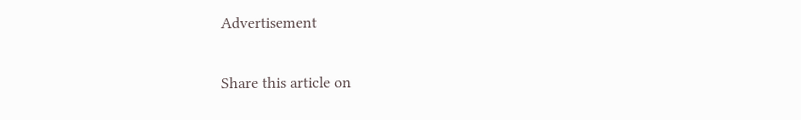Advertisement

Share this article on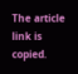The article link is copied.